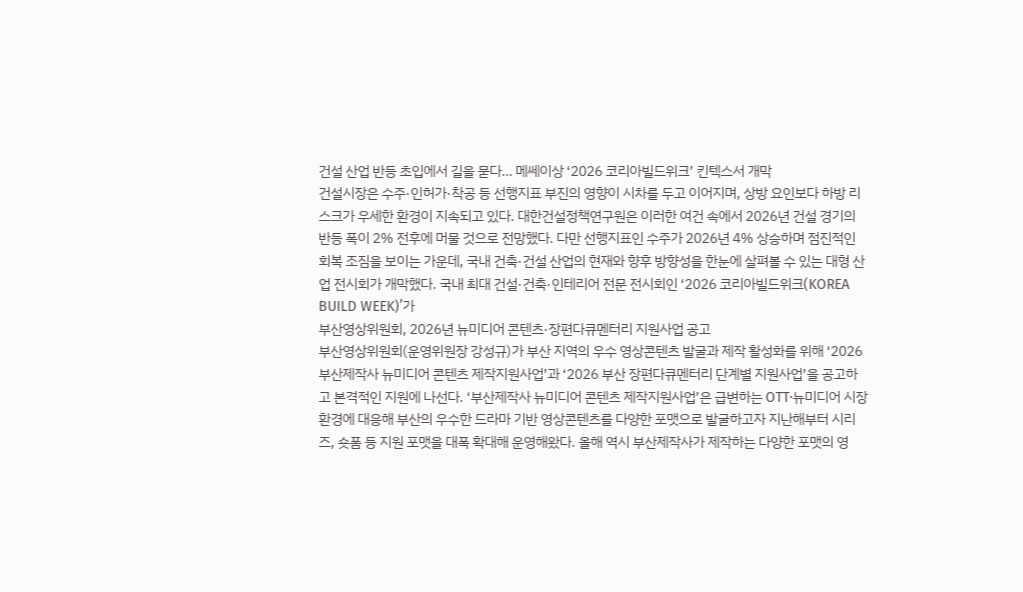건설 산업 반등 초입에서 길을 묻다… 메쎄이상 ‘2026 코리아빌드위크’ 킨텍스서 개막
건설시장은 수주·인허가·착공 등 선행지표 부진의 영향이 시차를 두고 이어지며, 상방 요인보다 하방 리스크가 우세한 환경이 지속되고 있다. 대한건설정책연구원은 이러한 여건 속에서 2026년 건설 경기의 반등 폭이 2% 전후에 머물 것으로 전망했다. 다만 선행지표인 수주가 2026년 4% 상승하며 점진적인 회복 조짐을 보이는 가운데, 국내 건축·건설 산업의 현재와 향후 방향성을 한눈에 살펴볼 수 있는 대형 산업 전시회가 개막했다. 국내 최대 건설·건축·인테리어 전문 전시회인 ‘2026 코리아빌드위크(KOREA BUILD WEEK)’가
부산영상위원회, 2026년 뉴미디어 콘텐츠·장편다큐멘터리 지원사업 공고
부산영상위원회(운영위원장 강성규)가 부산 지역의 우수 영상콘텐츠 발굴과 제작 활성화를 위해 ‘2026 부산제작사 뉴미디어 콘텐츠 제작지원사업’과 ‘2026 부산 장편다큐멘터리 단계별 지원사업’을 공고하고 본격적인 지원에 나선다. ‘부산제작사 뉴미디어 콘텐츠 제작지원사업’은 급변하는 OTT·뉴미디어 시장 환경에 대응해 부산의 우수한 드라마 기반 영상콘텐츠를 다양한 포맷으로 발굴하고자 지난해부터 시리즈, 숏폼 등 지원 포맷을 대폭 확대해 운영해왔다. 올해 역시 부산제작사가 제작하는 다양한 포맷의 영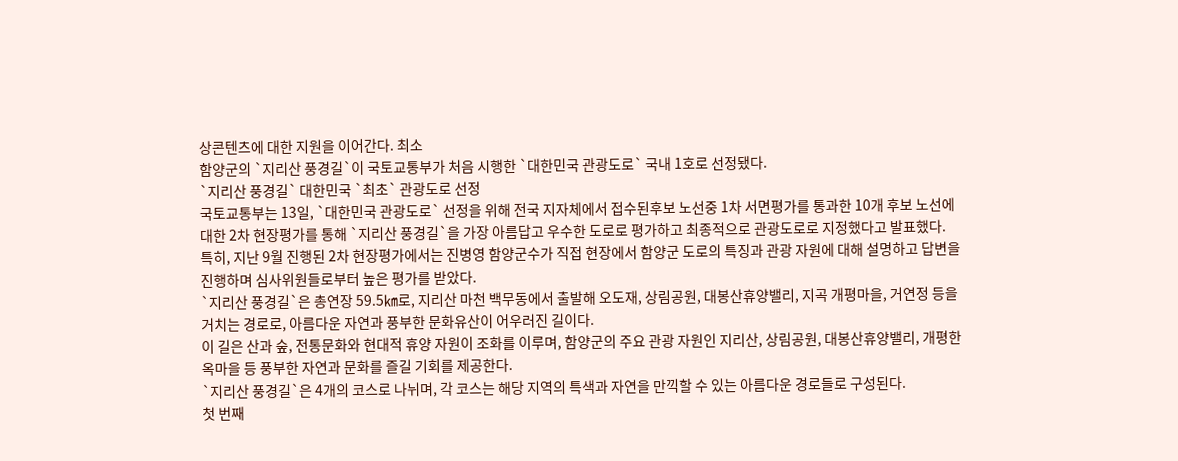상콘텐츠에 대한 지원을 이어간다. 최소
함양군의 `지리산 풍경길`이 국토교통부가 처음 시행한 `대한민국 관광도로` 국내 1호로 선정됐다.
`지리산 풍경길` 대한민국 `최초` 관광도로 선정
국토교통부는 13일, `대한민국 관광도로` 선정을 위해 전국 지자체에서 접수된후보 노선중 1차 서면평가를 통과한 10개 후보 노선에 대한 2차 현장평가를 통해 `지리산 풍경길`을 가장 아름답고 우수한 도로로 평가하고 최종적으로 관광도로로 지정했다고 발표했다.
특히, 지난 9월 진행된 2차 현장평가에서는 진병영 함양군수가 직접 현장에서 함양군 도로의 특징과 관광 자원에 대해 설명하고 답변을 진행하며 심사위원들로부터 높은 평가를 받았다.
`지리산 풍경길`은 총연장 59.5㎞로, 지리산 마천 백무동에서 출발해 오도재, 상림공원, 대봉산휴양밸리, 지곡 개평마을, 거연정 등을 거치는 경로로, 아름다운 자연과 풍부한 문화유산이 어우러진 길이다.
이 길은 산과 숲, 전통문화와 현대적 휴양 자원이 조화를 이루며, 함양군의 주요 관광 자원인 지리산, 상림공원, 대봉산휴양밸리, 개평한옥마을 등 풍부한 자연과 문화를 즐길 기회를 제공한다.
`지리산 풍경길`은 4개의 코스로 나뉘며, 각 코스는 해당 지역의 특색과 자연을 만끽할 수 있는 아름다운 경로들로 구성된다.
첫 번째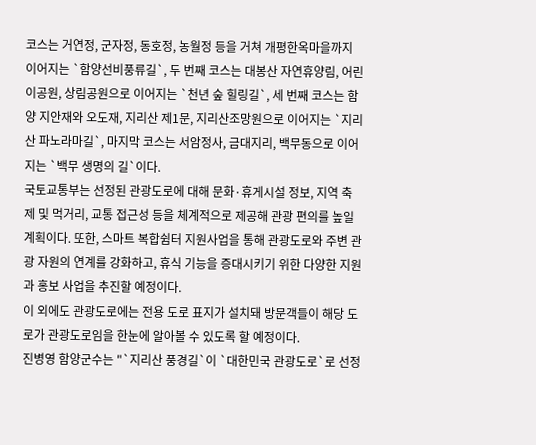코스는 거연정, 군자정, 동호정, 농월정 등을 거쳐 개평한옥마을까지 이어지는 `함양선비풍류길`, 두 번째 코스는 대봉산 자연휴양림, 어린이공원, 상림공원으로 이어지는 `천년 숲 힐링길`, 세 번째 코스는 함양 지안재와 오도재, 지리산 제1문, 지리산조망원으로 이어지는 `지리산 파노라마길`, 마지막 코스는 서암정사, 금대지리, 백무동으로 이어지는 `백무 생명의 길`이다.
국토교통부는 선정된 관광도로에 대해 문화·휴게시설 정보, 지역 축제 및 먹거리, 교통 접근성 등을 체계적으로 제공해 관광 편의를 높일 계획이다. 또한, 스마트 복합쉼터 지원사업을 통해 관광도로와 주변 관광 자원의 연계를 강화하고, 휴식 기능을 증대시키기 위한 다양한 지원과 홍보 사업을 추진할 예정이다.
이 외에도 관광도로에는 전용 도로 표지가 설치돼 방문객들이 해당 도로가 관광도로임을 한눈에 알아볼 수 있도록 할 예정이다.
진병영 함양군수는 "`지리산 풍경길`이 `대한민국 관광도로`로 선정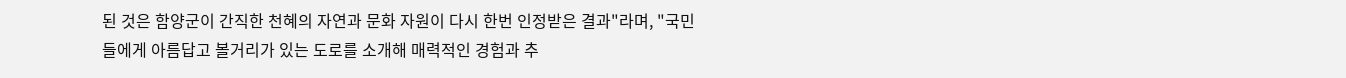된 것은 함양군이 간직한 천혜의 자연과 문화 자원이 다시 한번 인정받은 결과"라며, "국민들에게 아름답고 볼거리가 있는 도로를 소개해 매력적인 경험과 추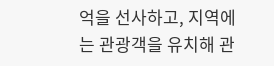억을 선사하고, 지역에는 관광객을 유치해 관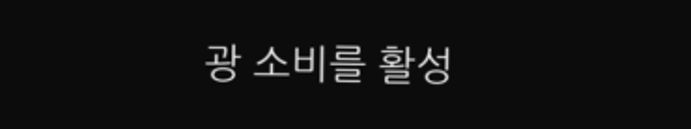광 소비를 활성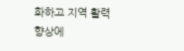화하고 지역 활력 향상에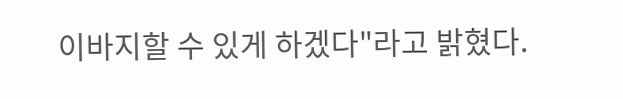이바지할 수 있게 하겠다"라고 밝혔다.